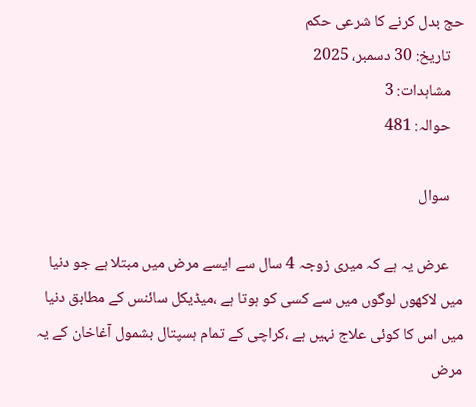حج بدل کرنے کا شرعی حکم
    تاریخ: 30 دسمبر، 2025
    مشاہدات: 3
    حوالہ: 481

    سوال

    عرض یہ ہے کہ میری زوجہ 4 سال سے ایسے مرض میں مبتلا ہے جو دنیا میں لاکھوں لوگوں میں سے کسی کو ہوتا ہے ،میڈیکل سائنس کے مطابق دنیا میں اس کا کوئی علاج نہیں ہے ،کراچی کے تمام ہسپتال بشمول آغاخان کے یہ مرض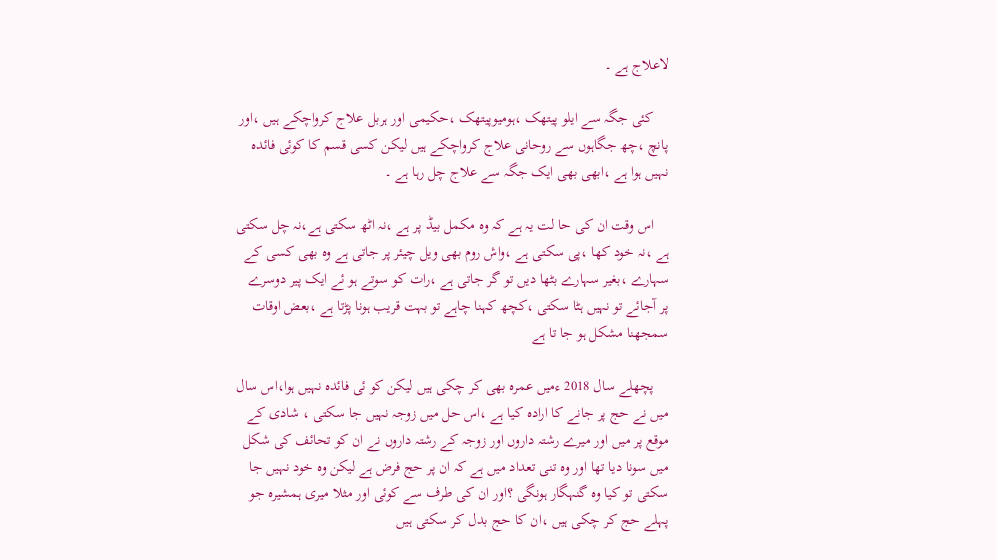لاعلاج ہے ۔

    کئی جگہ سے ایلو پیتھک ،ہومیوپیتھک ،حکیمی اور ہربل علاج کرواچکے ہیں ،اور پانچ ،چھ جگاہوں سے روحانی علاج کرواچکے ہیں لیکن کسی قسم کا کوئی فائدہ نہیں ہوا ہے ،ابھی بھی ایک جگہ سے علاج چل رہا ہے ۔

    اس وقت ان کی حا لت یہ ہے کہ وہ مکمل بیڈ پر ہے ،نہ اٹھ سکتی ہے،نہ چل سکتی ہے ،نہ خود کھا ،پی سکتی ہے ،واش روم بھی ویل چیئر پر جاتی ہے وہ بھی کسی کے سہارے ،بغیر سہارے بٹھا دیں تو گر جاتی ہے ،رات کو سوتے ہو ئے ایک پیر دوسرے پر آجائے تو نہیں ہٹا سکتی ،کچھ کہنا چاہے تو بہت قریب ہونا پڑتا ہے ،بعض اوقات سمجھنا مشکل ہو جا تا ہے

    پچھلے سال 2018 ءمیں عمرہ بھی کر چکی ہیں لیکن کو ئی فائدہ نہیں ہوا،اس سال میں نے حج پر جانے کا ارادہ کیا ہے ،اس حل میں زوجہ نہیں جا سکتی ، شادی کے موقع پر میں اور میرے رشتہ داروں اور زوجہ کے رشتہ داروں نے ان کو تحائف کی شکل میں سونا دیا تھا اور وہ تنی تعداد میں ہے کہ ان پر حج فرض ہے لیکن وہ خود نہیں جا سکتی تو کیا وہ گنہگار ہونگی ؟اور ان کی طرف سے کوئی اور مثلا میری ہمشیرہ جو پہلے حج کر چکی ہیں ،ان کا حج بدل کر سکتی ہیں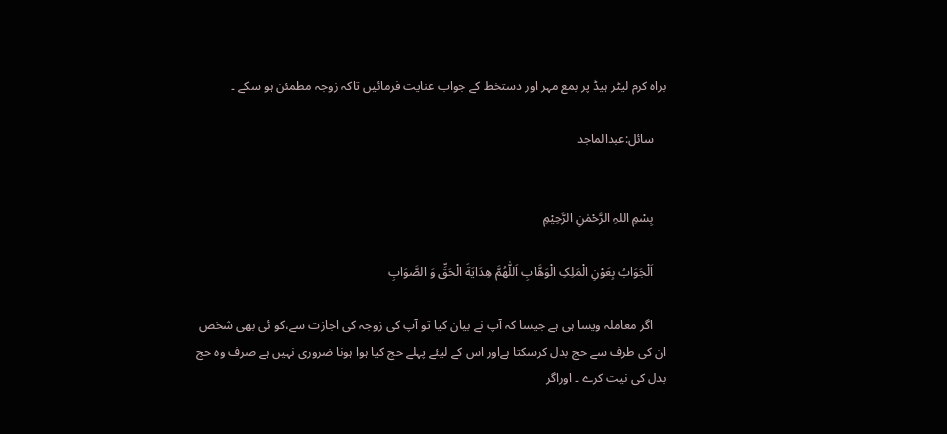براہ کرم لیٹر ہیڈ پر بمع مہر اور دستخط کے جواب عنایت فرمائیں تاکہ زوجہ مطمئن ہو سکے ۔

    سائل:عبدالماجد


    بِسْمِ اللہِ الرَّحْمٰنِ الرَّحِيْمِ

    اَلْجَوَابُ بِعَوْنِ الْمَلِکِ الْوَھَّابِ اَللّٰھُمَّ ھِدَايَةَ الْحَقِّ وَ الصَّوَابِ

    اگر معاملہ ویسا ہی ہے جیسا کہ آپ نے بیان کیا تو آپ کی زوجہ کی اجازت سے،کو ئی بھی شخص ان کی طرف سے حج بدل کرسکتا ہےاور اس کے لیئے پہلے حج کیا ہوا ہونا ضروری نہیں ہے صرف وہ حج بدل کی نیت کرے ۔ اوراگر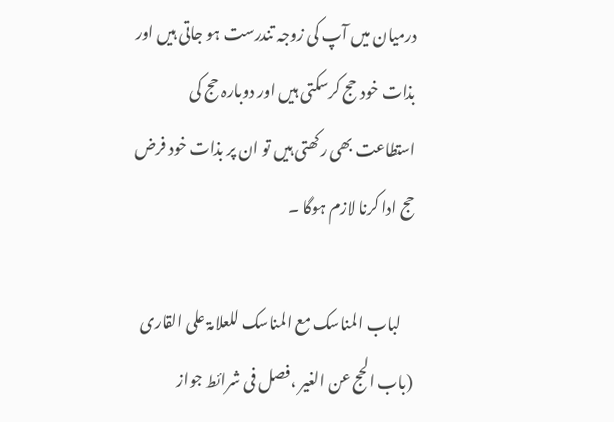درمیان میں آپ کی زوجہ تندرست ہو جاتی ہیں اور بذات خود حج کرسکتی ہیں اور دوبارہ حج کی استطاعت بھی رکھتی ہیں تو ان پر بذات خود فرض حج ادا کرنا لازم ہوگا ۔

    لباب المناسک مع المناسک للعلامۃ علی القاری (باب الحج عن الغیر ،فصل فی شرائط جواز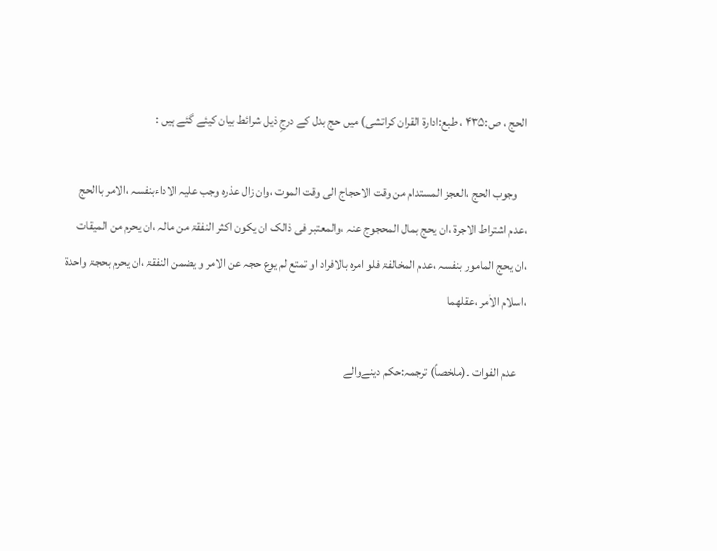الحج ، ص:۴۳۵ ، طبع:ادارۃ القران کراتشی) میں حج بدل کے درجِ ذیل شرائط بیان کیئے گئے ہیں :

    وجوب الحج ،العجز المستدام من وقت الاحجاج الی وقت الموت ،وان زال عذرہ وجب علیہ الاداءبنفسہ ،الامر باالحج ،عدم اشتراط الاجرۃ ،ان یحج بمال المحجوج عنہ ،والمعتبر فی ذالک ان یکون اکثر النفقۃ من مالہ ،ان یحرم من المیقات ،ان یحج المامور بنفسہ ،عدم المخالفۃ فلو امرہ بالافراد او تمتع لم یوع حجہ عن الامر و یضمن النفقۃ ،ان یحرم بحجۃ واحدۃ ،اسلام الاٰمر ،عقلھما

    عدم الفوات ۔(ملخصاً) ترجمہ:حکم دینےوالے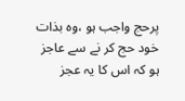پرحج واجب ہو ،وہ بذات خود حج کر نے سے عاجز ہو کہ اس کا یہ عجز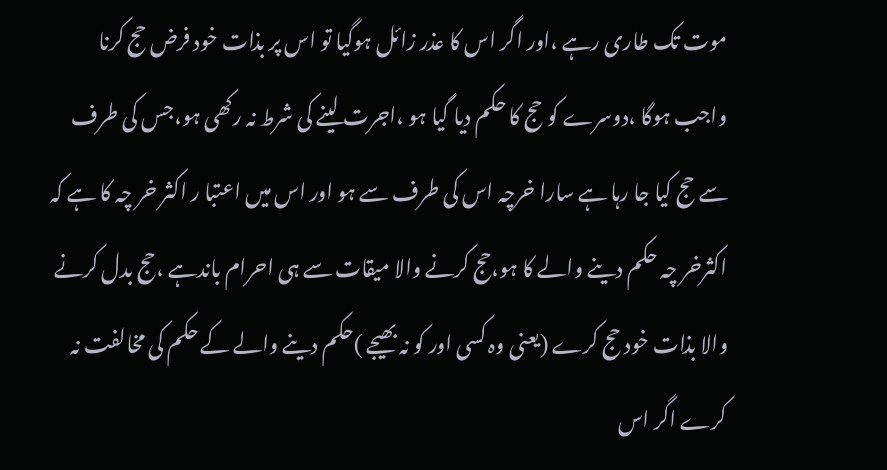موت تک طاری رہے ،اور اگر اس کا عذر زائل ہوگیا تو اس پر بذات خود فرض حج کرنا واجب ہوگا ،دوسرے کو حج کا حکم دیا گیا ہو ،اجرت لینے کی شرط نہ رکھی ہو،جس کی طرف سے حج کیا جا رہا ہے سارا خرچہ اس کی طرف سے ہو اور اس میں اعتبا ر اکثر خر چہ کا ہے کہ اکثرخر چہ حکم دینے والے کا ہو،حج کرنے والا میقات سے ہی احرام باندہے ،حج بدل کرنے والا بذات خود حج کرے (یعنی وہ کسی اور کو نہ بھیجے )حکم دینے والے کے حکم کی مخالفت نہ کرے اگر اس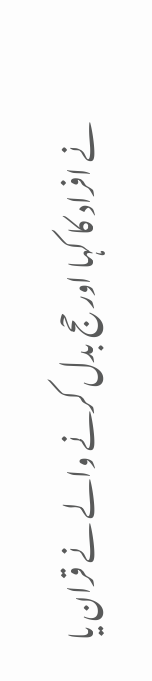نے افراد کا کہا اور حج بدل کرنے والے نے قران یا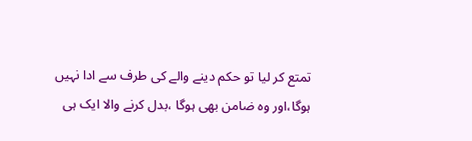تمتع کر لیا تو حکم دینے والے کی طرف سے ادا نہیں ہوگا،اور وہ ضامن بھی ہوگا ،بدل کرنے والا ایک ہی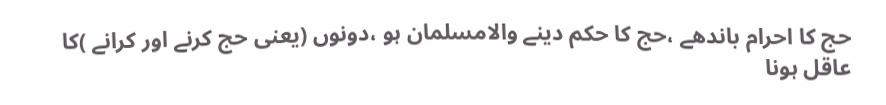حج کا احرام باندھے ،حج کا حکم دینے والامسلمان ہو ،دونوں (یعنی حج کرنے اور کرانے )کا عاقل ہونا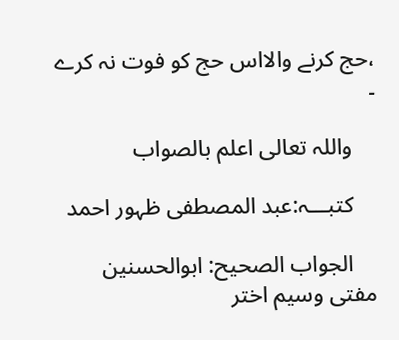،حج کرنے والااس حج کو فوت نہ کرے ۔

    واللہ تعالی اعلم بالصواب

    کتبـــہ:عبد المصطفی ظہور احمد

    الجواب الصحیح: ابوالحسنین مفتی وسیم اختر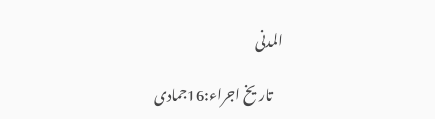المدنی

    تاریخ اجراء:16جمادی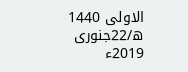الاولی 1440 ھ/22جنوری 2019ء